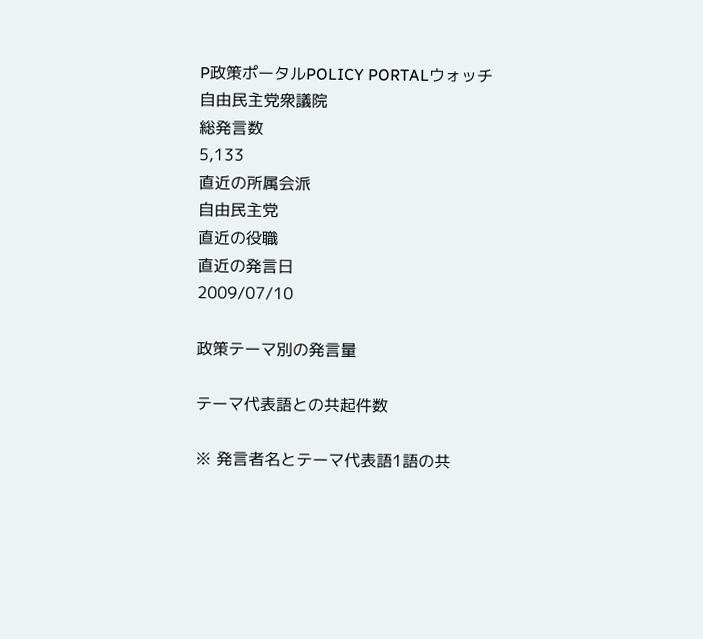P政策ポータルPOLICY PORTALウォッチ
自由民主党衆議院
総発言数
5,133
直近の所属会派
自由民主党
直近の役職
直近の発言日
2009/07/10

政策テーマ別の発言量

テーマ代表語との共起件数

※ 発言者名とテーマ代表語1語の共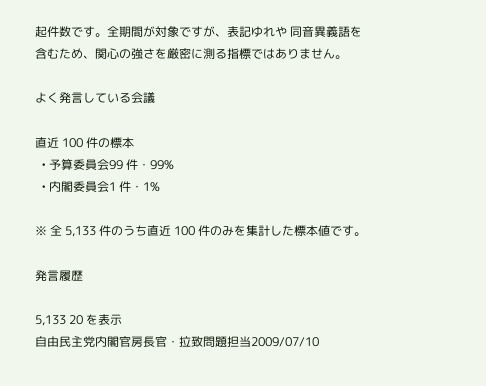起件数です。全期間が対象ですが、表記ゆれや 同音異義語を含むため、関心の強さを厳密に測る指標ではありません。

よく発言している会議

直近 100 件の標本
  • 予算委員会99 件・99%
  • 内閣委員会1 件・1%

※ 全 5,133 件のうち直近 100 件のみを集計した標本値です。

発言履歴

5,133 20 を表示
自由民主党内閣官房長官・拉致問題担当2009/07/10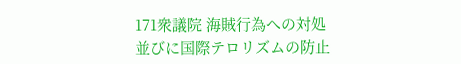171衆議院 海賊行為への対処並びに国際テロリズムの防止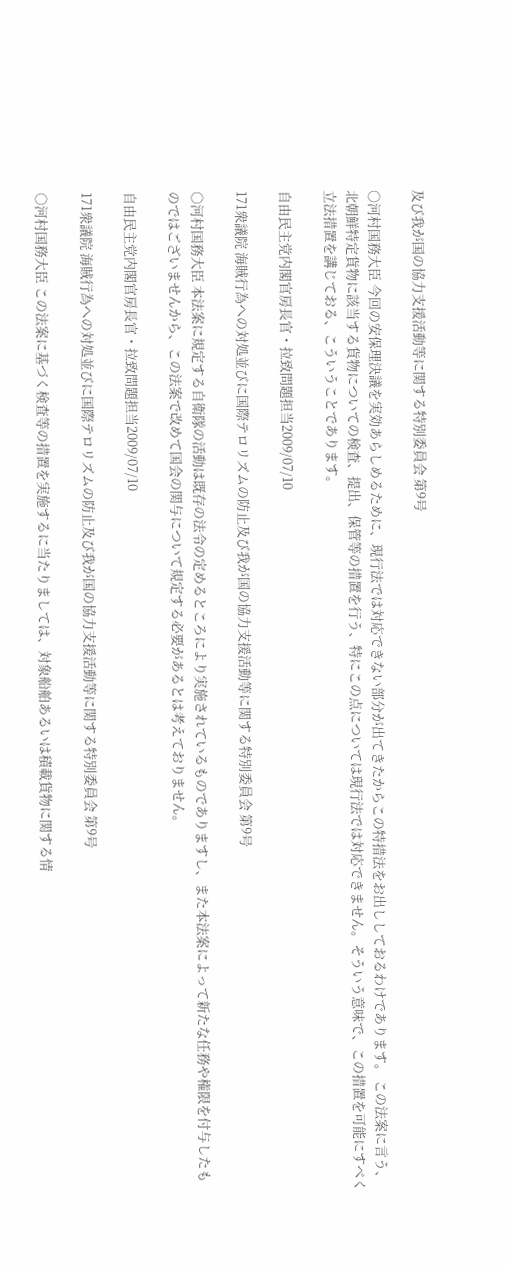及び我が国の協力支援活動等に関する特別委員会 第9号

○河村国務大臣 今回の安保理決議を実効あらしめるために、現行法では対応できない部分が出てきたからこの特措法をお出ししておるわけであります。 この法案に言う、北朝鮮特定貨物に該当する貨物についての検査、提出、保管等の措置を行う、特にこの点については現行法では対応できません。そういう意味で、この措置を可能にすべく立法措置を講じておる、こういうことであります。

自由民主党内閣官房長官・拉致問題担当2009/07/10

171衆議院 海賊行為への対処並びに国際テロリズムの防止及び我が国の協力支援活動等に関する特別委員会 第9号

○河村国務大臣 本法案に規定する自衛隊の活動は既存の法令の定めるところにより実施されているものでありますし、また本法案によって新たな任務や権限を付与したものではございませんから、この法案で改めて国会の関与について規定する必要があるとは考えておりません。

自由民主党内閣官房長官・拉致問題担当2009/07/10

171衆議院 海賊行為への対処並びに国際テロリズムの防止及び我が国の協力支援活動等に関する特別委員会 第9号

○河村国務大臣 この法案に基づく検査等の措置を実施するに当たりましては、対象船舶あるいは積載貨物に関する情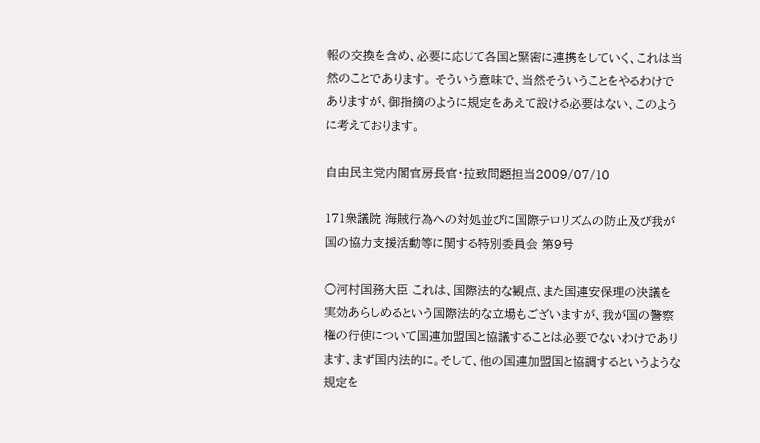報の交換を含め、必要に応じて各国と緊密に連携をしていく、これは当然のことであります。 そういう意味で、当然そういうことをやるわけでありますが、御指摘のように規定をあえて設ける必要はない、このように考えております。

自由民主党内閣官房長官・拉致問題担当2009/07/10

171衆議院 海賊行為への対処並びに国際テロリズムの防止及び我が国の協力支援活動等に関する特別委員会 第9号

○河村国務大臣 これは、国際法的な観点、また国連安保理の決議を実効あらしめるという国際法的な立場もございますが、我が国の警察権の行使について国連加盟国と協議することは必要でないわけであります、まず国内法的に。そして、他の国連加盟国と協調するというような規定を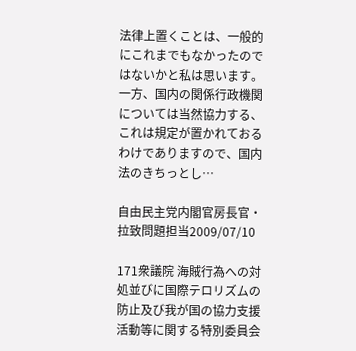法律上置くことは、一般的にこれまでもなかったのではないかと私は思います。一方、国内の関係行政機関については当然協力する、これは規定が置かれておるわけでありますので、国内法のきちっとし…

自由民主党内閣官房長官・拉致問題担当2009/07/10

171衆議院 海賊行為への対処並びに国際テロリズムの防止及び我が国の協力支援活動等に関する特別委員会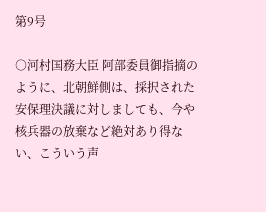第9号

○河村国務大臣 阿部委員御指摘のように、北朝鮮側は、採択された安保理決議に対しましても、今や核兵器の放棄など絶対あり得ない、こういう声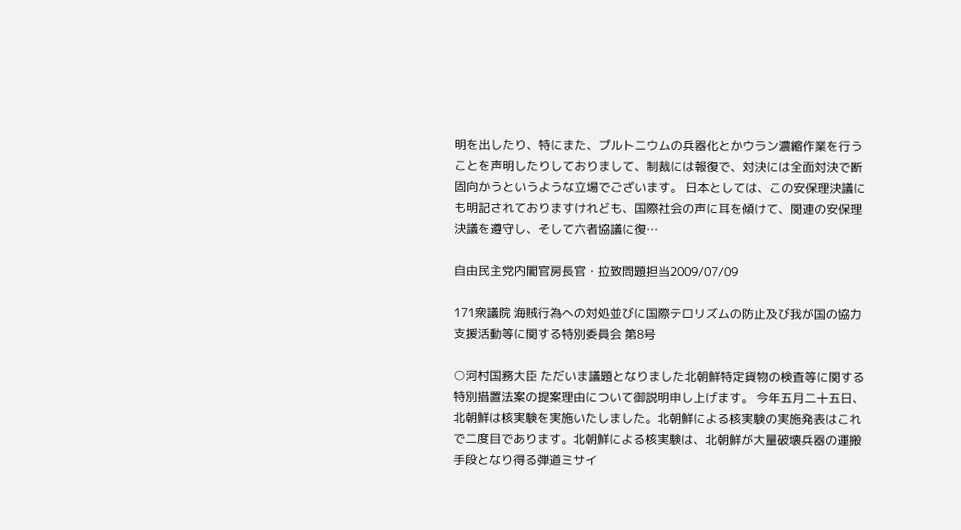明を出したり、特にまた、プルトニウムの兵器化とかウラン濃縮作業を行うことを声明したりしておりまして、制裁には報復で、対決には全面対決で断固向かうというような立場でございます。 日本としては、この安保理決議にも明記されておりますけれども、国際社会の声に耳を傾けて、関連の安保理決議を遵守し、そして六者協議に復…

自由民主党内閣官房長官・拉致問題担当2009/07/09

171衆議院 海賊行為への対処並びに国際テロリズムの防止及び我が国の協力支援活動等に関する特別委員会 第8号

○河村国務大臣 ただいま議題となりました北朝鮮特定貨物の検査等に関する特別措置法案の提案理由について御説明申し上げます。 今年五月二十五日、北朝鮮は核実験を実施いたしました。北朝鮮による核実験の実施発表はこれで二度目であります。北朝鮮による核実験は、北朝鮮が大量破壊兵器の運搬手段となり得る弾道ミサイ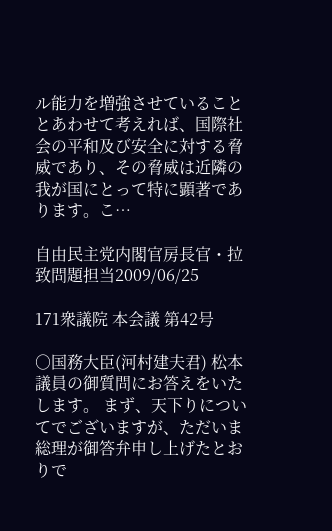ル能力を増強させていることとあわせて考えれば、国際社会の平和及び安全に対する脅威であり、その脅威は近隣の我が国にとって特に顕著であります。こ…

自由民主党内閣官房長官・拉致問題担当2009/06/25

171衆議院 本会議 第42号

○国務大臣(河村建夫君) 松本議員の御質問にお答えをいたします。 まず、天下りについてでございますが、ただいま総理が御答弁申し上げたとおりで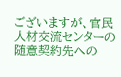ございますが、官民人材交流センターの随意契約先への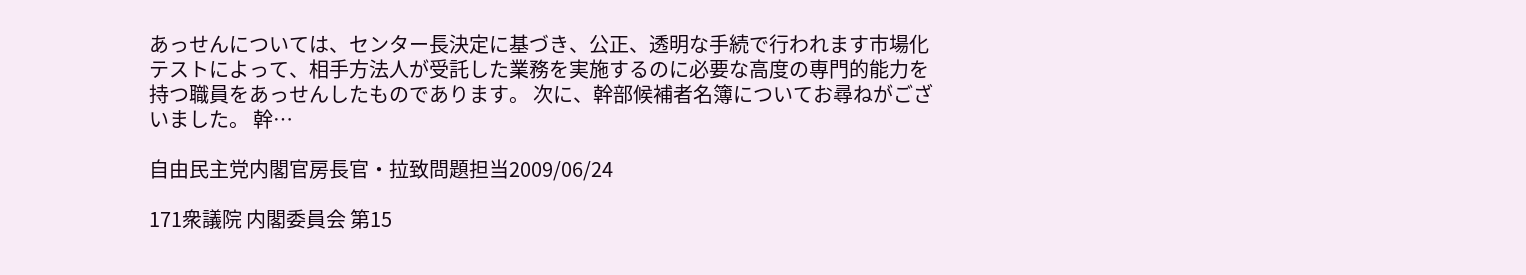あっせんについては、センター長決定に基づき、公正、透明な手続で行われます市場化テストによって、相手方法人が受託した業務を実施するのに必要な高度の専門的能力を持つ職員をあっせんしたものであります。 次に、幹部候補者名簿についてお尋ねがございました。 幹…

自由民主党内閣官房長官・拉致問題担当2009/06/24

171衆議院 内閣委員会 第15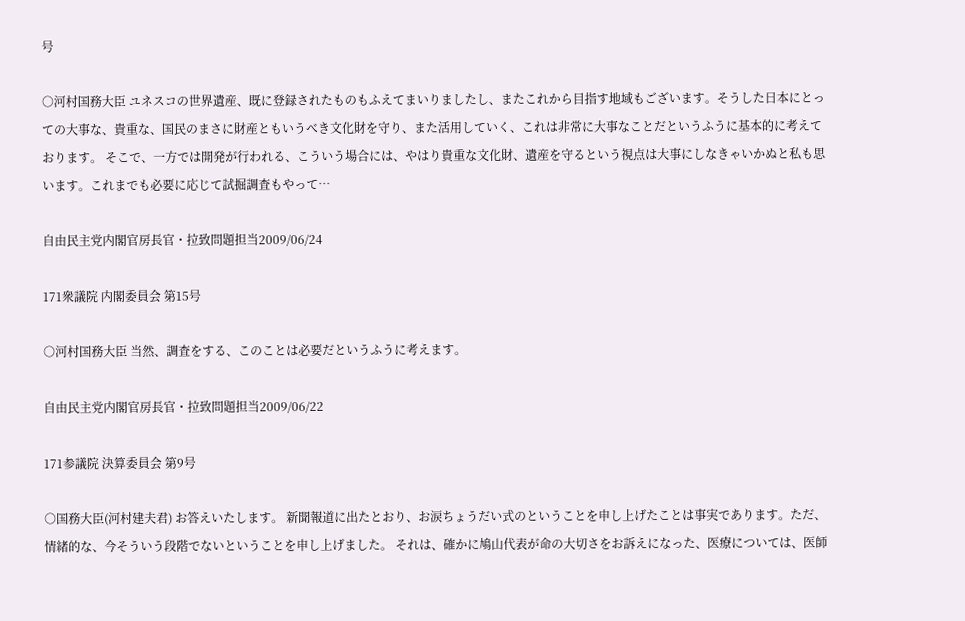号

○河村国務大臣 ユネスコの世界遺産、既に登録されたものもふえてまいりましたし、またこれから目指す地域もございます。そうした日本にとっての大事な、貴重な、国民のまさに財産ともいうべき文化財を守り、また活用していく、これは非常に大事なことだというふうに基本的に考えております。 そこで、一方では開発が行われる、こういう場合には、やはり貴重な文化財、遺産を守るという視点は大事にしなきゃいかぬと私も思います。これまでも必要に応じて試掘調査もやって…

自由民主党内閣官房長官・拉致問題担当2009/06/24

171衆議院 内閣委員会 第15号

○河村国務大臣 当然、調査をする、このことは必要だというふうに考えます。

自由民主党内閣官房長官・拉致問題担当2009/06/22

171参議院 決算委員会 第9号

○国務大臣(河村建夫君) お答えいたします。 新聞報道に出たとおり、お涙ちょうだい式のということを申し上げたことは事実であります。ただ、情緒的な、今そういう段階でないということを申し上げました。 それは、確かに鳩山代表が命の大切さをお訴えになった、医療については、医師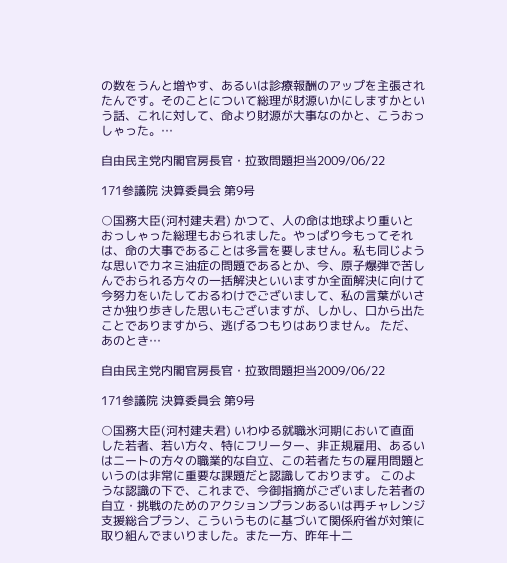の数をうんと増やす、あるいは診療報酬のアップを主張されたんです。そのことについて総理が財源いかにしますかという話、これに対して、命より財源が大事なのかと、こうおっしゃった。…

自由民主党内閣官房長官・拉致問題担当2009/06/22

171参議院 決算委員会 第9号

○国務大臣(河村建夫君) かつて、人の命は地球より重いとおっしゃった総理もおられました。やっぱり今もってそれは、命の大事であることは多言を要しません。私も同じような思いでカネミ油症の問題であるとか、今、原子爆弾で苦しんでおられる方々の一括解決といいますか全面解決に向けて今努力をいたしておるわけでございまして、私の言葉がいささか独り歩きした思いもございますが、しかし、口から出たことでありますから、逃げるつもりはありません。 ただ、あのとき…

自由民主党内閣官房長官・拉致問題担当2009/06/22

171参議院 決算委員会 第9号

○国務大臣(河村建夫君) いわゆる就職氷河期において直面した若者、若い方々、特にフリーター、非正規雇用、あるいはニートの方々の職業的な自立、この若者たちの雇用問題というのは非常に重要な課題だと認識しております。 このような認識の下で、これまで、今御指摘がございました若者の自立・挑戦のためのアクションプランあるいは再チャレンジ支援総合プラン、こういうものに基づいて関係府省が対策に取り組んでまいりました。また一方、昨年十二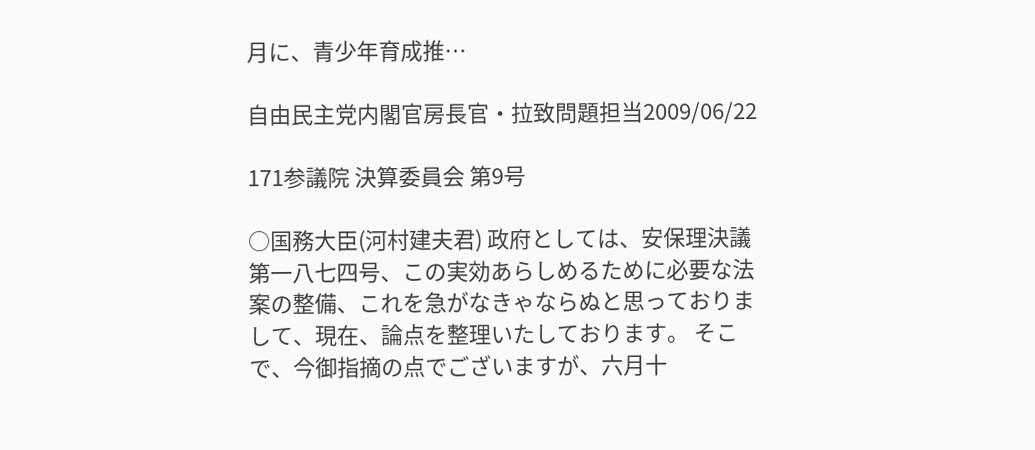月に、青少年育成推…

自由民主党内閣官房長官・拉致問題担当2009/06/22

171参議院 決算委員会 第9号

○国務大臣(河村建夫君) 政府としては、安保理決議第一八七四号、この実効あらしめるために必要な法案の整備、これを急がなきゃならぬと思っておりまして、現在、論点を整理いたしております。 そこで、今御指摘の点でございますが、六月十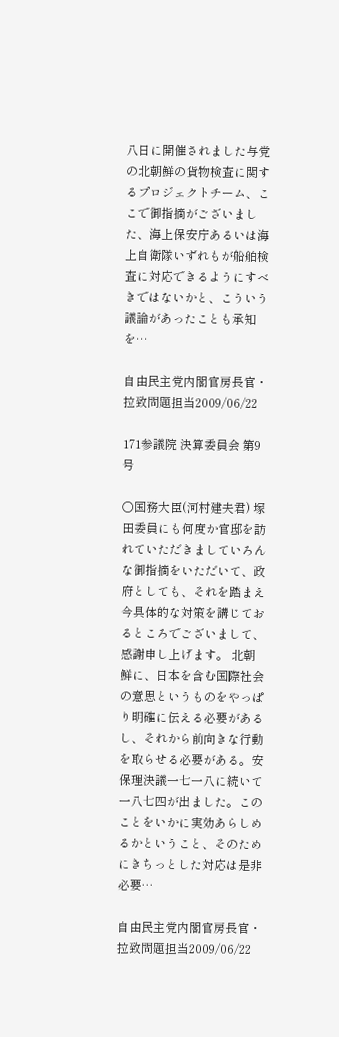八日に開催されました与党の北朝鮮の貨物検査に関するプロジェクトチーム、ここで御指摘がございました、海上保安庁あるいは海上自衛隊いずれもが船舶検査に対応できるようにすべきではないかと、こういう議論があったことも承知を…

自由民主党内閣官房長官・拉致問題担当2009/06/22

171参議院 決算委員会 第9号

○国務大臣(河村建夫君) 塚田委員にも何度か官邸を訪れていただきましていろんな御指摘をいただいて、政府としても、それを踏まえ今具体的な対策を講じておるところでございまして、感謝申し上げます。 北朝鮮に、日本を含む国際社会の意思というものをやっぱり明確に伝える必要があるし、それから前向きな行動を取らせる必要がある。安保理決議一七一八に続いて一八七四が出ました。このことをいかに実効あらしめるかということ、そのためにきちっとした対応は是非必要…

自由民主党内閣官房長官・拉致問題担当2009/06/22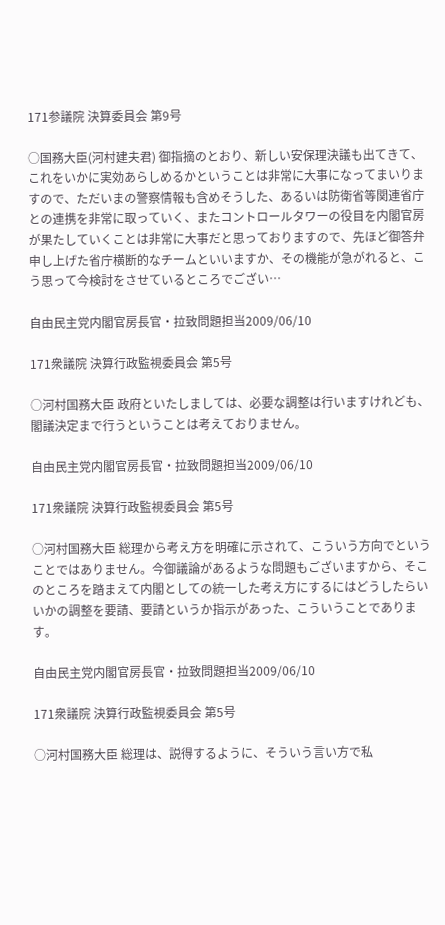171参議院 決算委員会 第9号

○国務大臣(河村建夫君) 御指摘のとおり、新しい安保理決議も出てきて、これをいかに実効あらしめるかということは非常に大事になってまいりますので、ただいまの警察情報も含めそうした、あるいは防衛省等関連省庁との連携を非常に取っていく、またコントロールタワーの役目を内閣官房が果たしていくことは非常に大事だと思っておりますので、先ほど御答弁申し上げた省庁横断的なチームといいますか、その機能が急がれると、こう思って今検討をさせているところでござい…

自由民主党内閣官房長官・拉致問題担当2009/06/10

171衆議院 決算行政監視委員会 第5号

○河村国務大臣 政府といたしましては、必要な調整は行いますけれども、閣議決定まで行うということは考えておりません。

自由民主党内閣官房長官・拉致問題担当2009/06/10

171衆議院 決算行政監視委員会 第5号

○河村国務大臣 総理から考え方を明確に示されて、こういう方向でということではありません。今御議論があるような問題もございますから、そこのところを踏まえて内閣としての統一した考え方にするにはどうしたらいいかの調整を要請、要請というか指示があった、こういうことであります。

自由民主党内閣官房長官・拉致問題担当2009/06/10

171衆議院 決算行政監視委員会 第5号

○河村国務大臣 総理は、説得するように、そういう言い方で私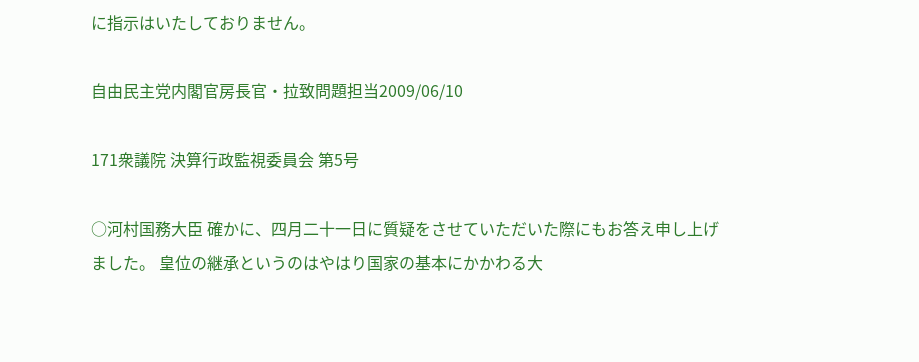に指示はいたしておりません。

自由民主党内閣官房長官・拉致問題担当2009/06/10

171衆議院 決算行政監視委員会 第5号

○河村国務大臣 確かに、四月二十一日に質疑をさせていただいた際にもお答え申し上げました。 皇位の継承というのはやはり国家の基本にかかわる大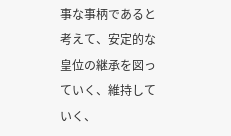事な事柄であると考えて、安定的な皇位の継承を図っていく、維持していく、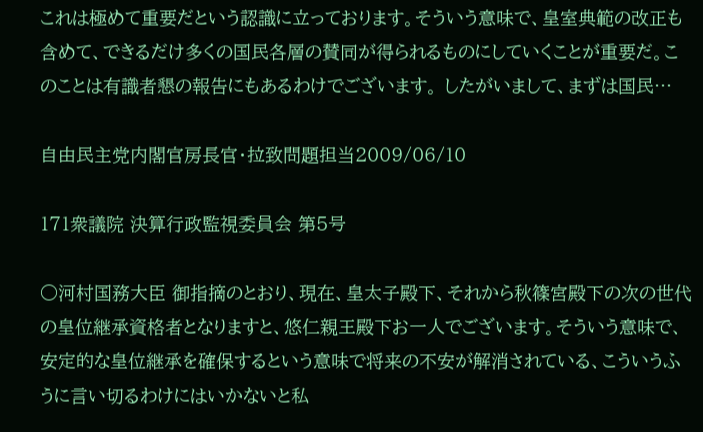これは極めて重要だという認識に立っております。そういう意味で、皇室典範の改正も含めて、できるだけ多くの国民各層の賛同が得られるものにしていくことが重要だ。このことは有識者懇の報告にもあるわけでございます。 したがいまして、まずは国民…

自由民主党内閣官房長官・拉致問題担当2009/06/10

171衆議院 決算行政監視委員会 第5号

○河村国務大臣 御指摘のとおり、現在、皇太子殿下、それから秋篠宮殿下の次の世代の皇位継承資格者となりますと、悠仁親王殿下お一人でございます。そういう意味で、安定的な皇位継承を確保するという意味で将来の不安が解消されている、こういうふうに言い切るわけにはいかないと私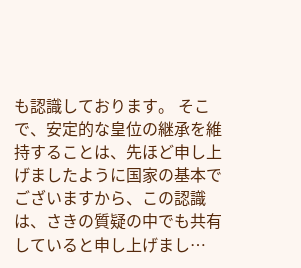も認識しております。 そこで、安定的な皇位の継承を維持することは、先ほど申し上げましたように国家の基本でございますから、この認識は、さきの質疑の中でも共有していると申し上げまし…